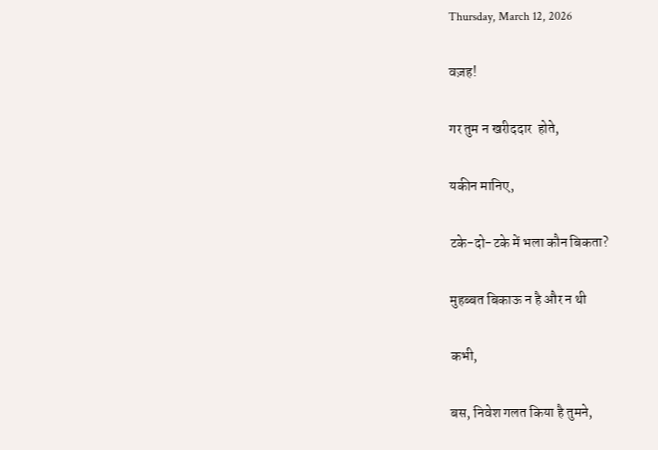Thursday, March 12, 2026

वज़ह!

गर तुम न खरीददार  होते,

यकीन मानिए,

टके-दो-टके में भला कौन बिकता?

मुहब्बत बिकाऊ न है और न थी

कभी,

बस, निवेश गलत किया है तुमने,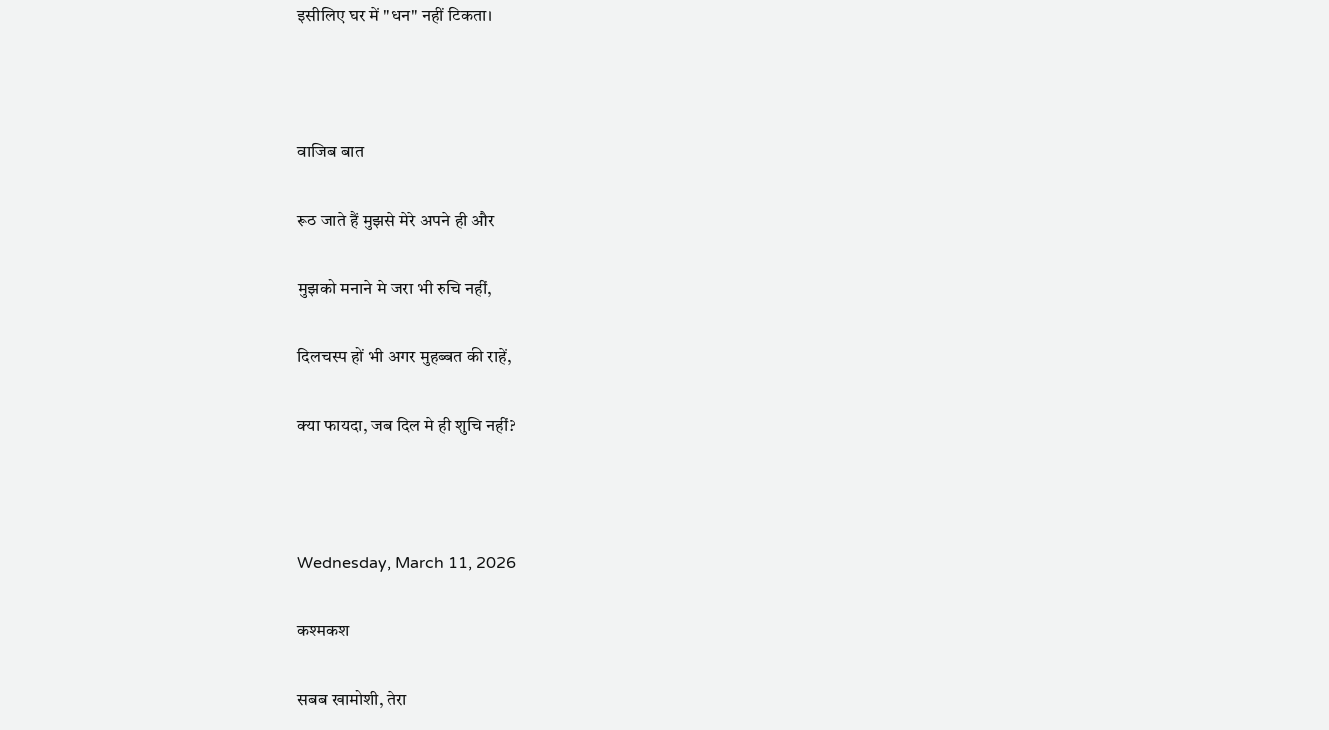इसीलिए घर में "धन" नहीं टिकता।



वाजिब बात

रूठ जाते हैं मुझसे मेरे अपने ही और

मुझको मनाने मे जरा भी रुचि नहीं,

दिलचस्प हों भी अगर मुहब्बत की राहें,

क्या फायदा, जब दिल मे ही शुचि नहीं?



Wednesday, March 11, 2026

कश्मकश

सबब खामोशी, तेरा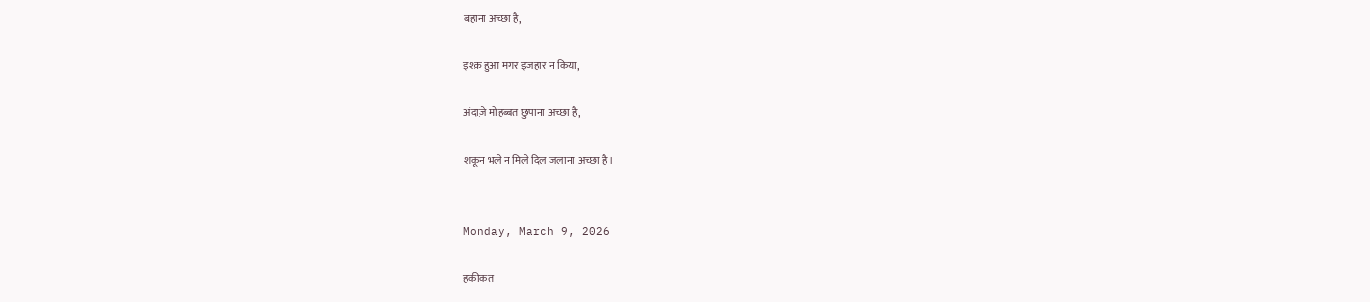बहाना अच्छा है,

इश्क़ हुआ मगर इजहार न किया,

अंदाज़े मोहब्बत छुपाना अच्छा है,

शकून भले न मिले दिल जलाना अच्छा है।


Monday, March 9, 2026

हकीकत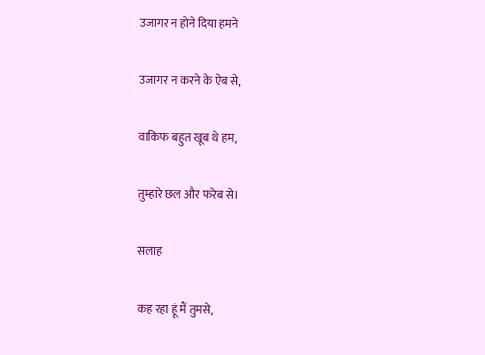उजागर न होने दिया हमने

उजागर न करने के ऐब से,

वाकिफ बहुत खूब थे हम,

तुम्हारे छल और फरेब से।

सलाह

कह रहा हूं मैं तुमसे,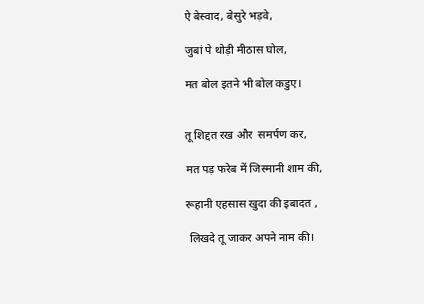ऐ बेस्वाद, बेसुरे भड़वे,

जुबां पे थोड़ी मीठास घोल,

मत बोल इतने भी बोल कडुए।


तू शिद्दत रख और  समर्पण कर,

मत पड़ फरेब में जिस्मानी शाम की,

रूहानी एहसास खुदा की इबादत ,

 लिखदे तू जाकर अपने नाम की।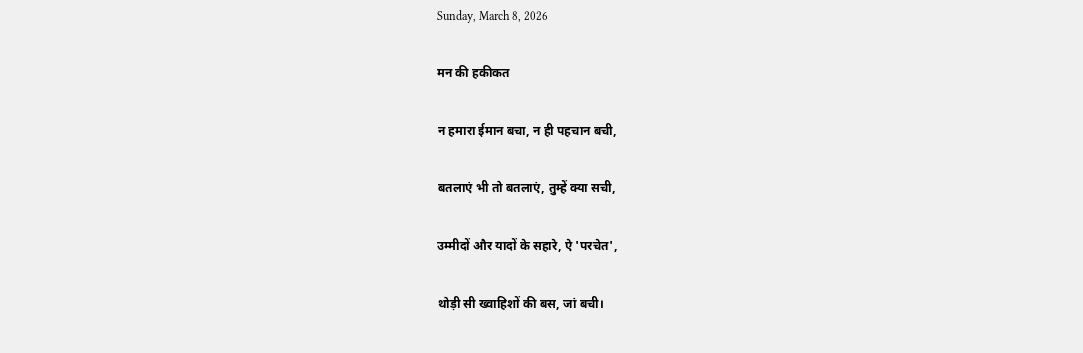Sunday, March 8, 2026

मन की हकीकत

न हमारा ईमान बचा, न ही पहचान बची,

बतलाएं भी तो बतलाएं, तुम्हें क्या सची,

उम्मीदों और यादों के सहारे, ऐ 'परचेत',

थोड़ी सी ख्वाहिशों की बस, जां बची।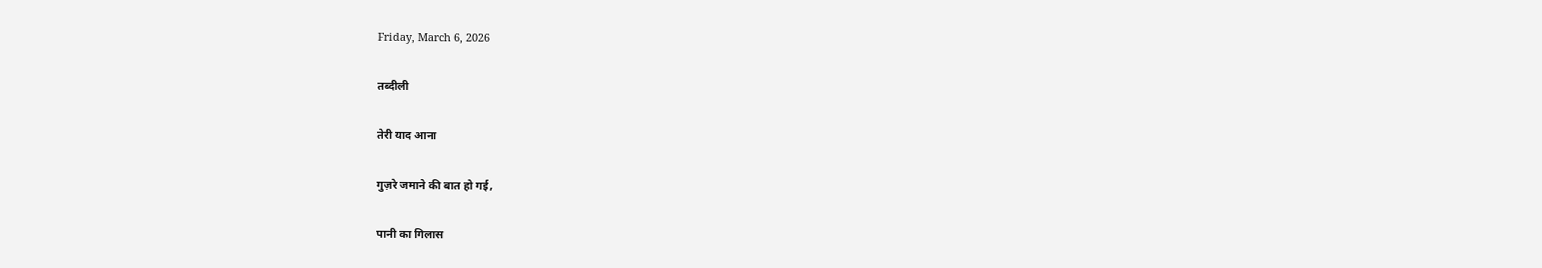Friday, March 6, 2026

तब्दीली

तेरी याद आना

गुज़रे जमाने की बात हो गई,

पानी का गिलास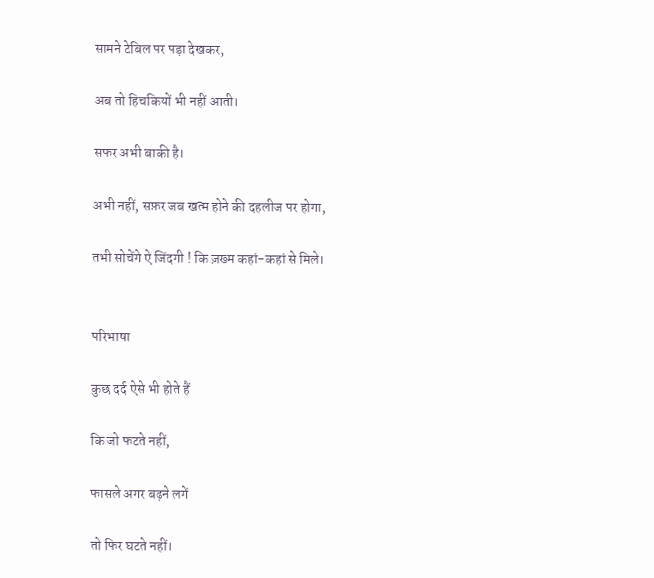सामने टेबिल पर पड़ा देखकर,

अब तो हिचकियों भी नहीं आती।

सफर अभी बाकी है।

अभी नहीं, सफ़र जब खत्म होने की दहलीज पर होगा,

तभी सोचेंगे ऐ जिंदगी ! कि ज़ख्म कहां-कहां से मिले।


परिभाषा

कुछ दर्द ऐसे भी होते हैं

कि जो फटते नहीं,

फासले अगर बढ़ने लगें

तो फिर घटते नहीं।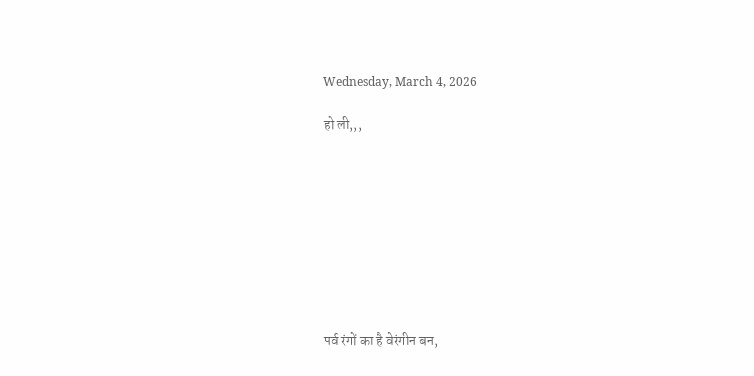Wednesday, March 4, 2026

हो ली,,,









पर्व रंगों का है वेरंगीन बन,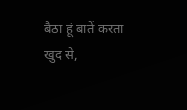बैठा हूं बातें करता खुद से,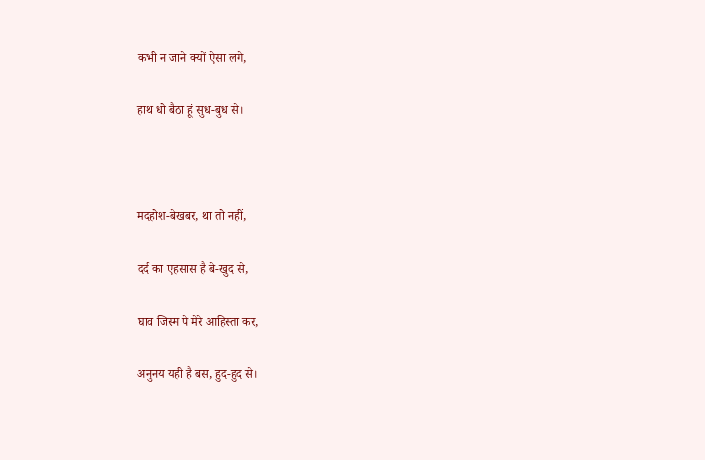कभी न जाने क्यों ऐसा लगे,

हाथ धो बैठा हूं सुध-बुध से।



मदहोश-बेखबर, था तो नहीं,

दर्द का एहसास है बे-खुद से,

घाव जिस्म पे मेरे आहिस्ता कर,

अनुनय यही है बस, हुद-हुद से।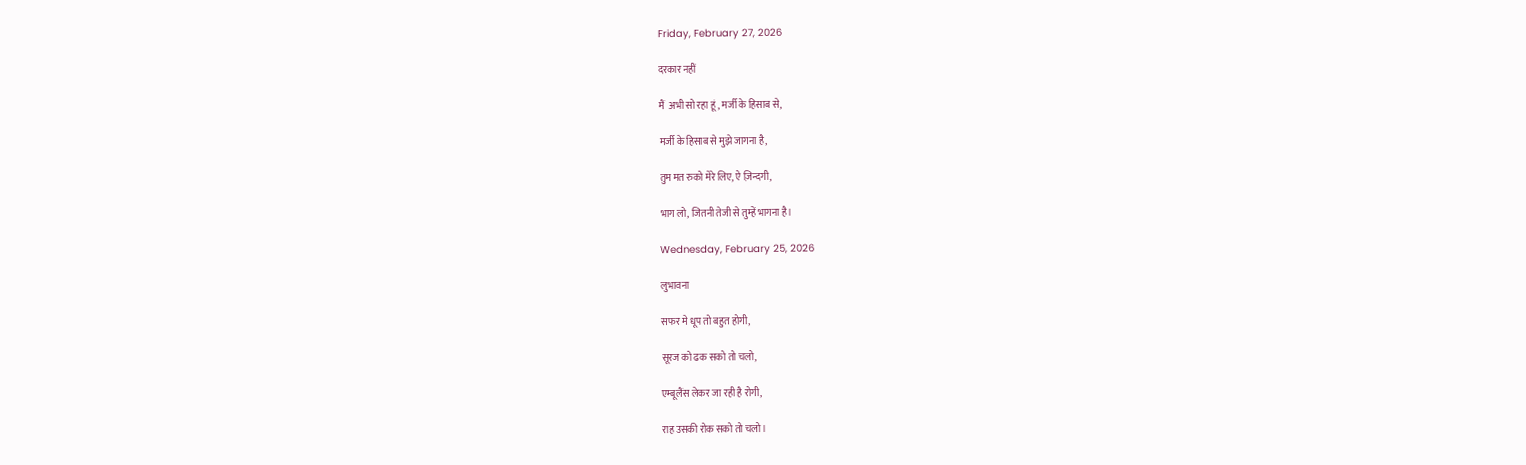Friday, February 27, 2026

दरकार नहीं

मैं  अभी सो रहा हूं, मर्जी के हिसाब से,

मर्जी के हिसाब से मुझे जागना है,

तुम मत रुको मेरे लिए, ऐ ज़िन्दगी,

भाग लो, जितनी तेजी से तुम्हें भागना है।

Wednesday, February 25, 2026

लुभावना

सफर मे धूप तो बहुत होगी,

सूरज को ढक सको तो चलो,

एम्बूलैंस लेकर जा रही है रोगी,

राह उसकी रोक सको तो चलो।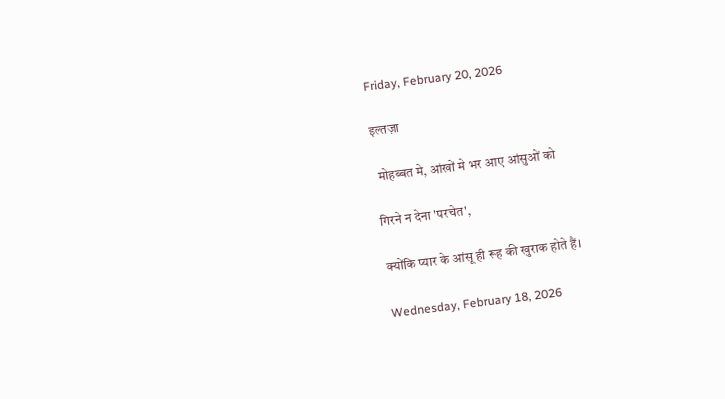Friday, February 20, 2026

इल्तज़ा

 मोहब्बत मे, आंखों मे भर आए आंसुओं को

गिरने न देना 'परचेत',

क्योंकि प्यार के आंसू ही रूह की खुराक होते हैं।

Wednesday, February 18, 2026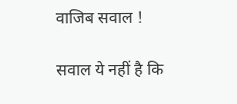वाजिब सवाल !

सवाल ये नहीं है कि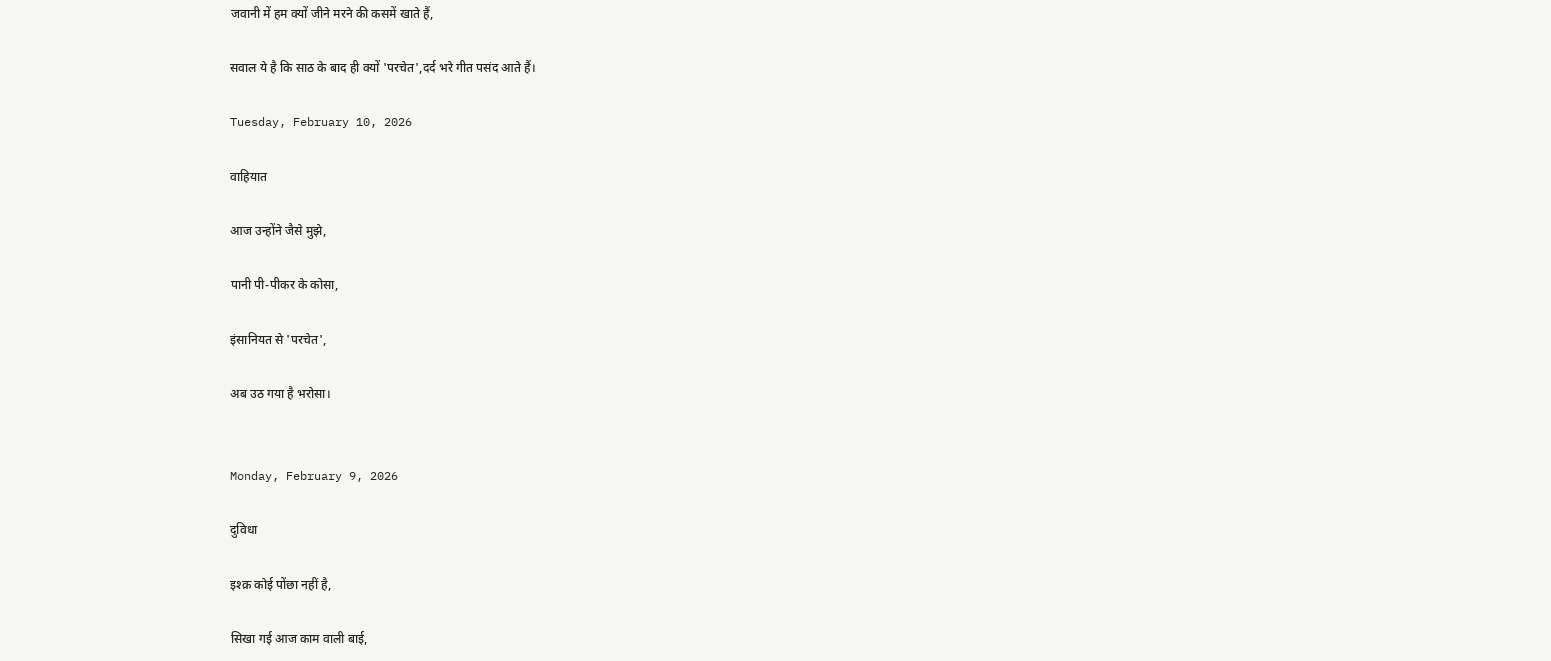जवानी में हम क्यों जीने मरने की कसमें खाते हैं,

सवाल ये है कि साठ के बाद ही क्यों 'परचेत',दर्द भरे गीत पसंद आते हैं।

Tuesday, February 10, 2026

वाहियात

आज उन्होंने जैसे मुझे,

पानी पी-पीकर के कोसा,

इंसानियत से 'परचेत',

अब उठ गया है भरोसा।


Monday, February 9, 2026

दुविधा

इश्क़ कोई पोंछा नहीं है,

सिखा गई आज काम वाली बाई,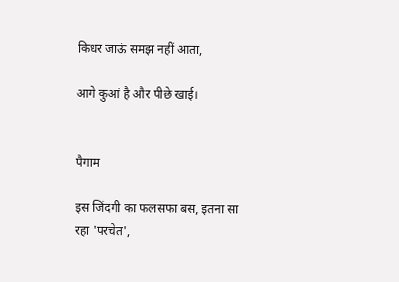किधर जाऊं समझ नहीं आता,

आगे कुआं है और पीछे खाई।


पैगाम

इस जिंदगी का फलसफा बस, इतना सा रहा 'परचेत',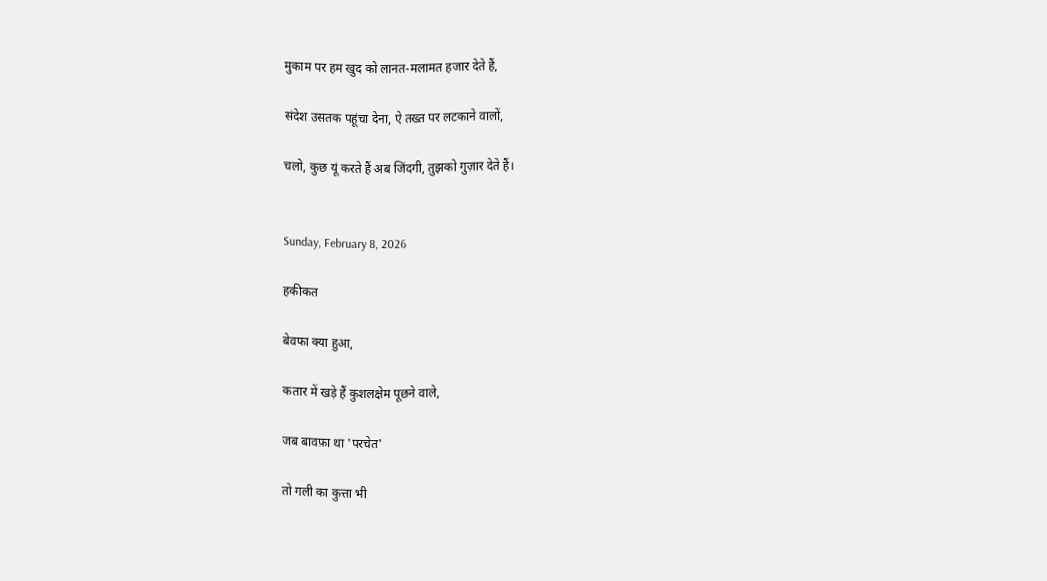मुकाम पर हम खुद को लानत-मलामत हजार देते हैं,

संदेश उसतक पहूंचा देना, ऐ तख्त पर लटकाने वालों,

चलो, कुछ यूं करते हैं अब जिंदगी, तुझको गुज़ार देते हैं।


Sunday, February 8, 2026

हकीकत

बेवफा क्या हुआ,

कतार में खड़े हैं कुशलक्षेम पूछने वाले,

जब बावफ़ा था 'परचेत'

तो गली का कुत्ता भी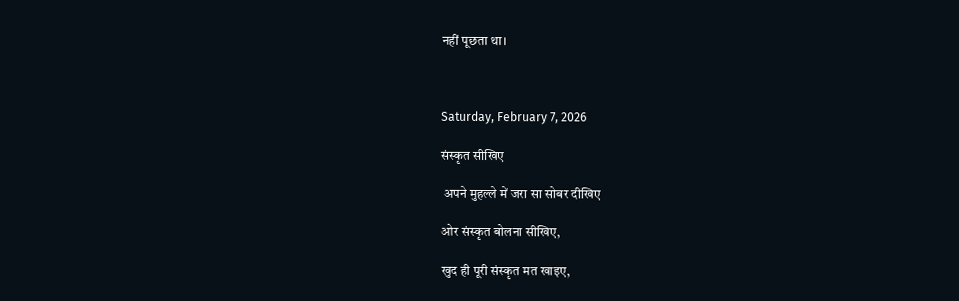नहीं पूछता था।



Saturday, February 7, 2026

संस्कृत सीखिए

 अपने मुहल्ले में जरा सा सोबर दीखिए

ओर संस्कृत बोलना सीखिए,

खुद ही पूरी संस्कृत मत खाइए,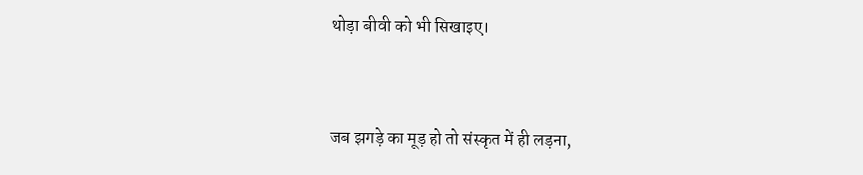थोड़ा बीवी को भी सिखाइए।


जब झगड़े का मूड़ हो तो संस्कृत में ही लड़ना,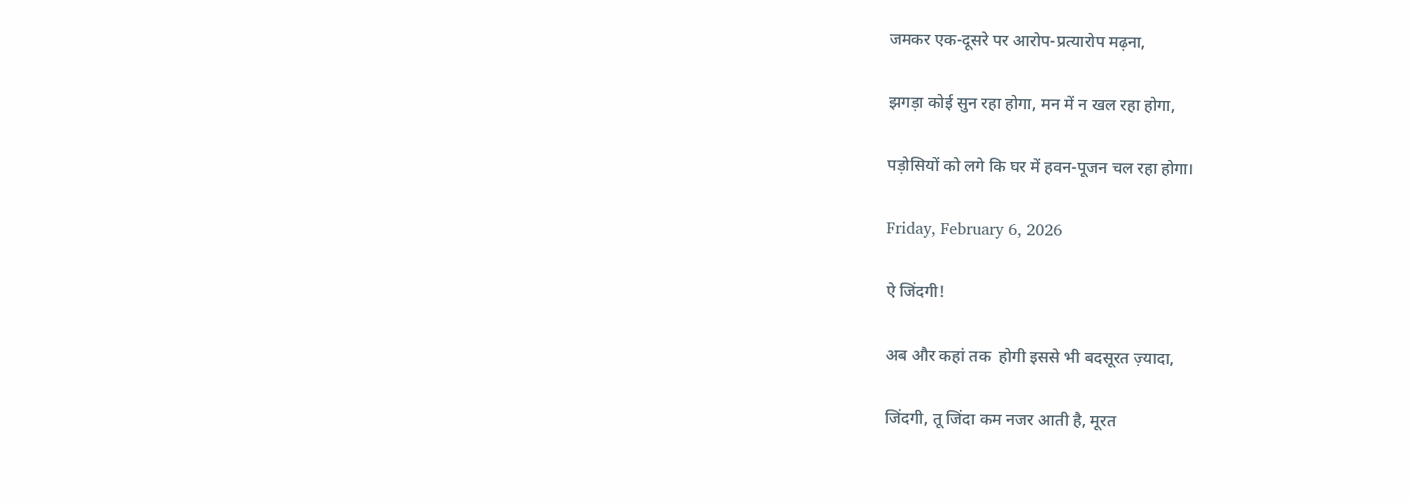जमकर एक-दूसरे पर आरोप-प्रत्यारोप मढ़ना,

झगड़ा कोई सुन रहा होगा, मन में न खल रहा होगा,

पड़ोसियों को लगे कि घर में हवन-पूजन चल रहा होगा।

Friday, February 6, 2026

ऐ जिंदगी!

अब और कहां तक  होगी इससे भी बदसूरत ज़्यादा,

जिंदगी, तू जिंदा कम नजर आती है, मूरत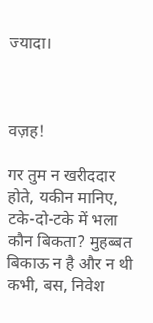ज्यादा।



वज़ह!

गर तुम न खरीददार  होते, यकीन मानिए,  टके-दो-टके में भला कौन बिकता? मुहब्बत बिकाऊ न है और न थी कभी, बस, निवेश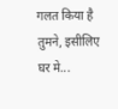गलत किया है तुमने, इसीलिए घर मे...